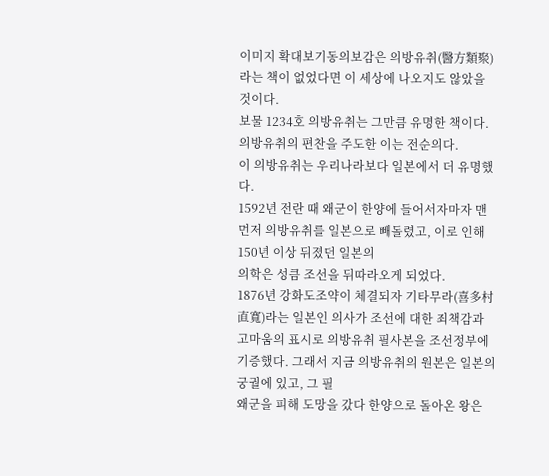이미지 확대보기동의보감은 의방유취(醫方類聚)라는 책이 없었다면 이 세상에 나오지도 않았을 것이다.
보물 1234호 의방유취는 그만큼 유명한 책이다.
의방유취의 편찬을 주도한 이는 전순의다.
이 의방유취는 우리나라보다 일본에서 더 유명했다.
1592년 전란 때 왜군이 한양에 들어서자마자 맨 먼저 의방유취를 일본으로 빼돌렸고, 이로 인해 150년 이상 뒤졌던 일본의
의학은 성큼 조선을 뒤따라오게 되었다.
1876년 강화도조약이 체결되자 기타무라(喜多村直寬)라는 일본인 의사가 조선에 대한 죄책감과 고마움의 표시로 의방유취 필사본을 조선정부에 기증했다. 그래서 지금 의방유취의 원본은 일본의 궁궐에 있고, 그 필
왜군을 피해 도망을 갔다 한양으로 돌아온 왕은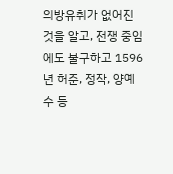의방유취가 없어진 것을 알고, 전쟁 중임에도 불구하고 1596년 허준, 정작, 양예수 등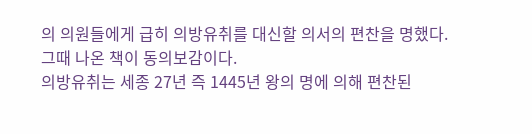의 의원들에게 급히 의방유취를 대신할 의서의 편찬을 명했다.
그때 나온 책이 동의보감이다.
의방유취는 세종 27년 즉 1445년 왕의 명에 의해 편찬된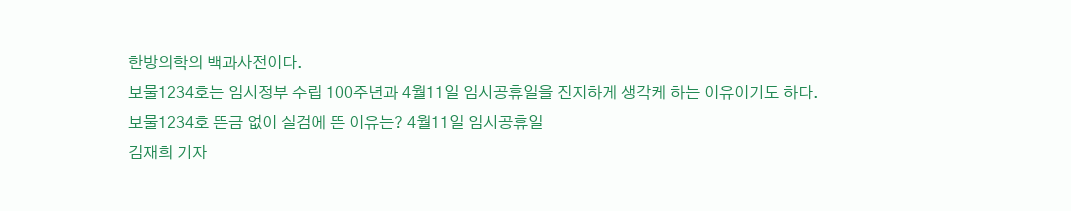한방의학의 백과사전이다.
보물1234호는 임시정부 수립 100주년과 4월11일 임시공휴일을 진지하게 생각케 하는 이유이기도 하다.
보물1234호 뜬금 없이 실검에 뜬 이유는? 4월11일 임시공휴일
김재희 기자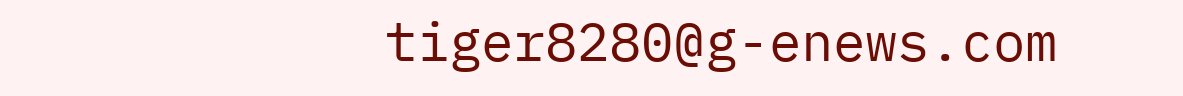tiger8280@g-enews.com